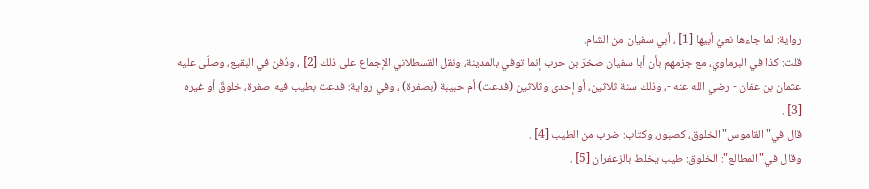رواية: لما جاءها نعيُ أبيها [1] ، أبي سفيان من الشام.
قلت: كذا في البرماوي، مع جزمهم بأن أبا سفيان صخرَ بن حرب إنما توفي بالمدينة، ونقل القسطلاني الإجماع على ذلك [2] ، ودُفن في البقيع، وصلّى عليه عثمان بن عفان - رضي الله عنه -، وذلك سنة ثلاثين، أو إحدى وثلاثين (فدعت) أم حبيبة (بصفرة) ، وفي رواية: فدعت بطيب فيه صفرة، خلوقٌ أو غيره [3] .
قال في"القاموس"الخلوق، كصبور، وكتاب: ضرب من الطيب [4] .
وقال في"المطالع": الخلوق: طيب يخلط بالزعفران [5] .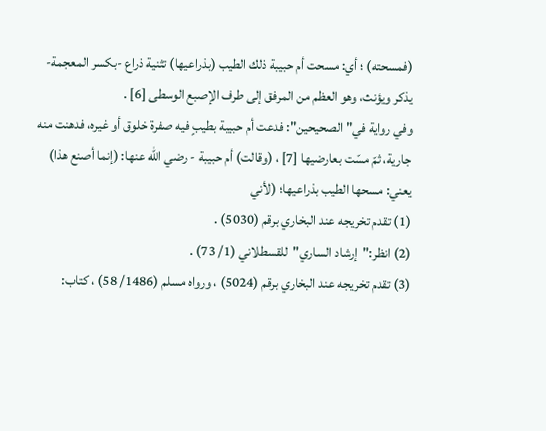(فمسحته) ؛ أي: مسحت أم حبيبة ذلك الطيب (بذراعيها) تثنية ذراع -بكسر المعجمة- يذكر ويؤنث، وهو العظم من المرفق إلى طرف الإصبع الوسطى [6] .
وفي رواية في"الصحيحين": فدعت أم حبيبة بطيبٍ فيه صفرة خلوق أو غيره، فدهنت منه جارية، ثمّ مسّت بعارضيها [7] ، (وقالت) أم حبيبة - رضي الله عنها: (إنما أصنع هذا) يعني: مسحها الطيب بذراعيها؛ (لأني
(1) تقدم تخريجه عند البخاري برقم (5030) .
(2) انظر:"إرشاد الساري"للقسطلاني (1/ 73) .
(3) تقدم تخريجه عند البخاري برقم (5024) ، ورواه مسلم (1486/ 58) ، كتاب: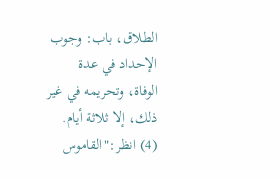الطلاق، باب: وجوب الإحداد في عدة الوفاة، وتحريمه في غير ذلك، إلا ثلاثة أيام.
(4) انظر:"القاموس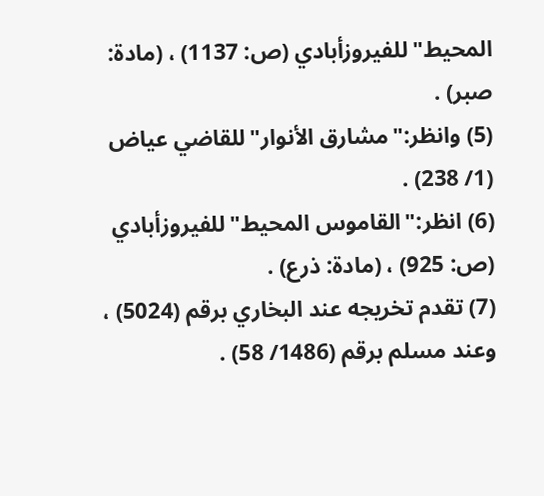المحيط"للفيروزأبادي (ص: 1137) ، (مادة: صبر) .
(5) وانظر:"مشارق الأنوار"للقاضي عياض (1/ 238) .
(6) انظر:"القاموس المحيط"للفيروزأبادي (ص: 925) ، (مادة: ذرع) .
(7) تقدم تخريجه عند البخاري برقم (5024) ، وعند مسلم برقم (1486/ 58) .